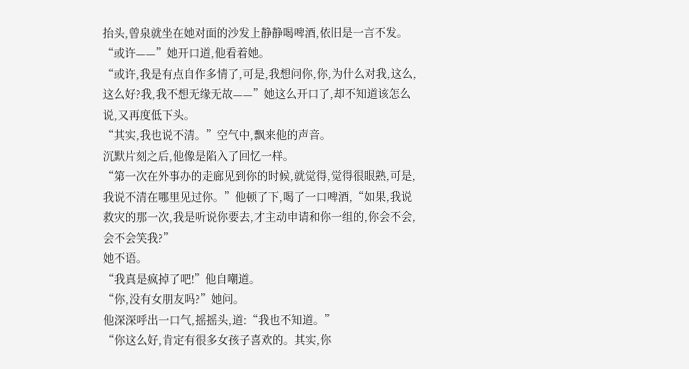抬头,曾泉就坐在她对面的沙发上静静喝啤酒,依旧是一言不发。
“或许——”她开口道,他看着她。
“或许,我是有点自作多情了,可是,我想问你,你,为什么对我,这么,这么好?我,我不想无缘无故——”她这么开口了,却不知道该怎么说,又再度低下头。
“其实,我也说不清。”空气中,飘来他的声音。
沉默片刻之后,他像是陷入了回忆一样。
“第一次在外事办的走廊见到你的时候,就觉得,觉得很眼熟,可是,我说不清在哪里见过你。”他顿了下,喝了一口啤酒,“如果,我说救灾的那一次,我是听说你要去,才主动申请和你一组的,你会不会,会不会笑我?”
她不语。
“我真是疯掉了吧!”他自嘲道。
“你,没有女朋友吗?”她问。
他深深呼出一口气,摇摇头,道:“我也不知道。”
“你这么好,肯定有很多女孩子喜欢的。其实,你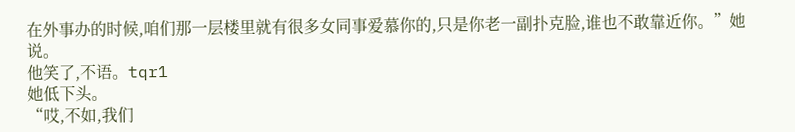在外事办的时候,咱们那一层楼里就有很多女同事爱慕你的,只是你老一副扑克脸,谁也不敢靠近你。”她说。
他笑了,不语。tqr1
她低下头。
“哎,不如,我们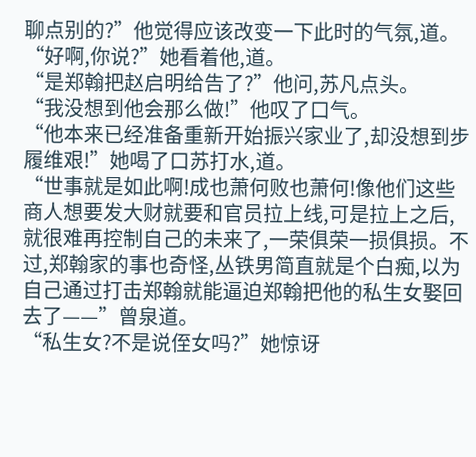聊点别的?”他觉得应该改变一下此时的气氛,道。
“好啊,你说?”她看着他,道。
“是郑翰把赵启明给告了?”他问,苏凡点头。
“我没想到他会那么做!”他叹了口气。
“他本来已经准备重新开始振兴家业了,却没想到步履维艰!”她喝了口苏打水,道。
“世事就是如此啊!成也萧何败也萧何!像他们这些商人想要发大财就要和官员拉上线,可是拉上之后,就很难再控制自己的未来了,一荣俱荣一损俱损。不过,郑翰家的事也奇怪,丛铁男简直就是个白痴,以为自己通过打击郑翰就能逼迫郑翰把他的私生女娶回去了——”曾泉道。
“私生女?不是说侄女吗?”她惊讶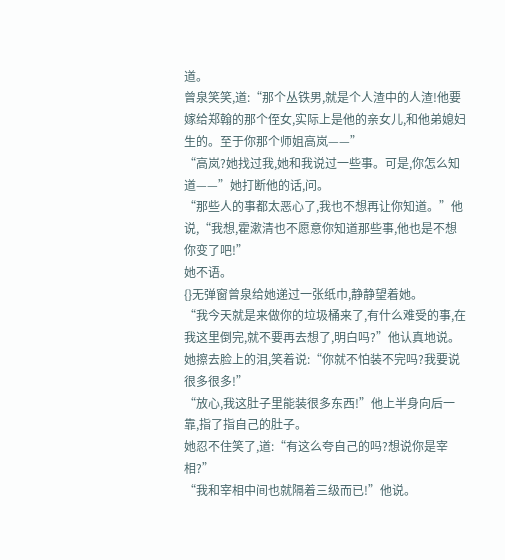道。
曾泉笑笑,道:“那个丛铁男,就是个人渣中的人渣!他要嫁给郑翰的那个侄女,实际上是他的亲女儿,和他弟媳妇生的。至于你那个师姐高岚——”
“高岚?她找过我,她和我说过一些事。可是,你怎么知道——”她打断他的话,问。
“那些人的事都太恶心了,我也不想再让你知道。”他说,“我想,霍漱清也不愿意你知道那些事,他也是不想你变了吧!”
她不语。
{}无弹窗曾泉给她递过一张纸巾,静静望着她。
“我今天就是来做你的垃圾桶来了,有什么难受的事,在我这里倒完,就不要再去想了,明白吗?”他认真地说。
她擦去脸上的泪,笑着说:“你就不怕装不完吗?我要说很多很多!”
“放心,我这肚子里能装很多东西!”他上半身向后一靠,指了指自己的肚子。
她忍不住笑了,道:“有这么夸自己的吗?想说你是宰相?”
“我和宰相中间也就隔着三级而已!”他说。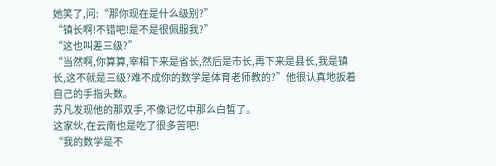她笑了,问:“那你现在是什么级别?”
“镇长啊!不错吧!是不是很佩服我?”
“这也叫差三级?”
“当然啊,你算算,宰相下来是省长,然后是市长,再下来是县长,我是镇长,这不就是三级?难不成你的数学是体育老师教的?”他很认真地扳着自己的手指头数。
苏凡发现他的那双手,不像记忆中那么白皙了。
这家伙,在云南也是吃了很多苦吧!
“我的数学是不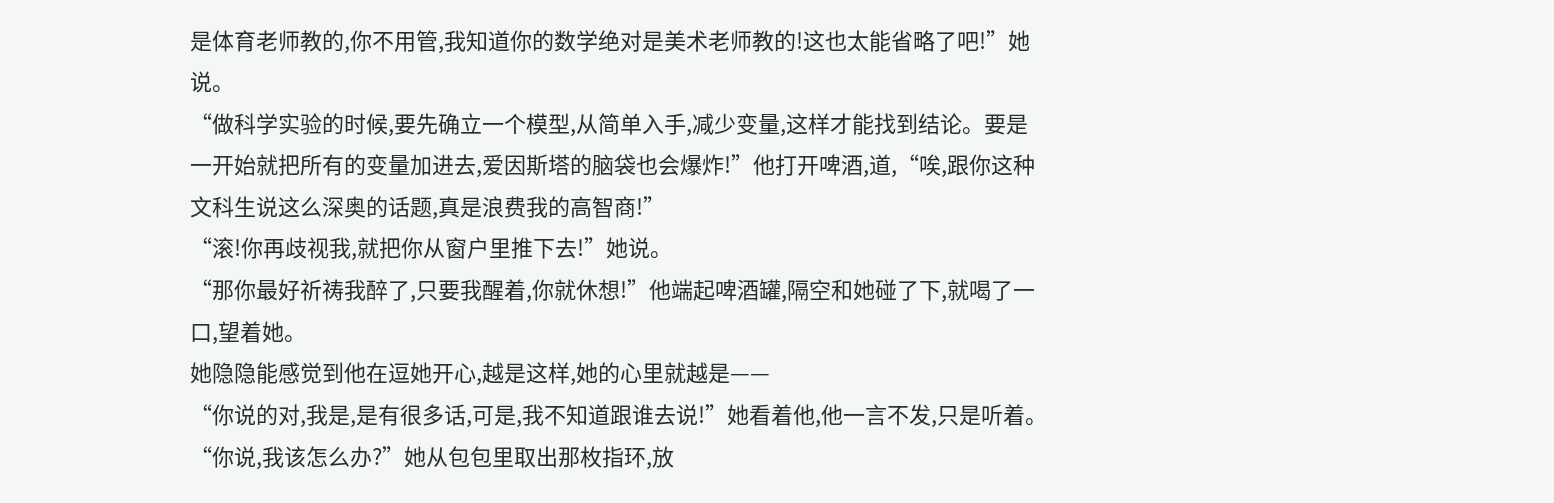是体育老师教的,你不用管,我知道你的数学绝对是美术老师教的!这也太能省略了吧!”她说。
“做科学实验的时候,要先确立一个模型,从简单入手,减少变量,这样才能找到结论。要是一开始就把所有的变量加进去,爱因斯塔的脑袋也会爆炸!”他打开啤酒,道,“唉,跟你这种文科生说这么深奥的话题,真是浪费我的高智商!”
“滚!你再歧视我,就把你从窗户里推下去!”她说。
“那你最好祈祷我醉了,只要我醒着,你就休想!”他端起啤酒罐,隔空和她碰了下,就喝了一口,望着她。
她隐隐能感觉到他在逗她开心,越是这样,她的心里就越是——
“你说的对,我是,是有很多话,可是,我不知道跟谁去说!”她看着他,他一言不发,只是听着。
“你说,我该怎么办?”她从包包里取出那枚指环,放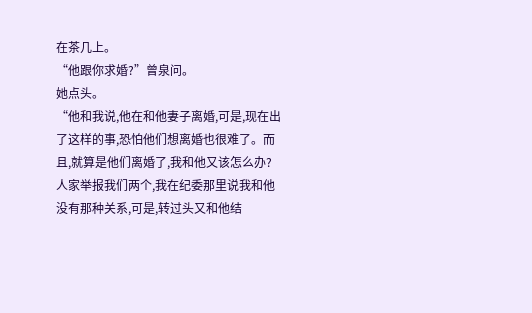在茶几上。
“他跟你求婚?”曾泉问。
她点头。
“他和我说,他在和他妻子离婚,可是,现在出了这样的事,恐怕他们想离婚也很难了。而且,就算是他们离婚了,我和他又该怎么办?人家举报我们两个,我在纪委那里说我和他没有那种关系,可是,转过头又和他结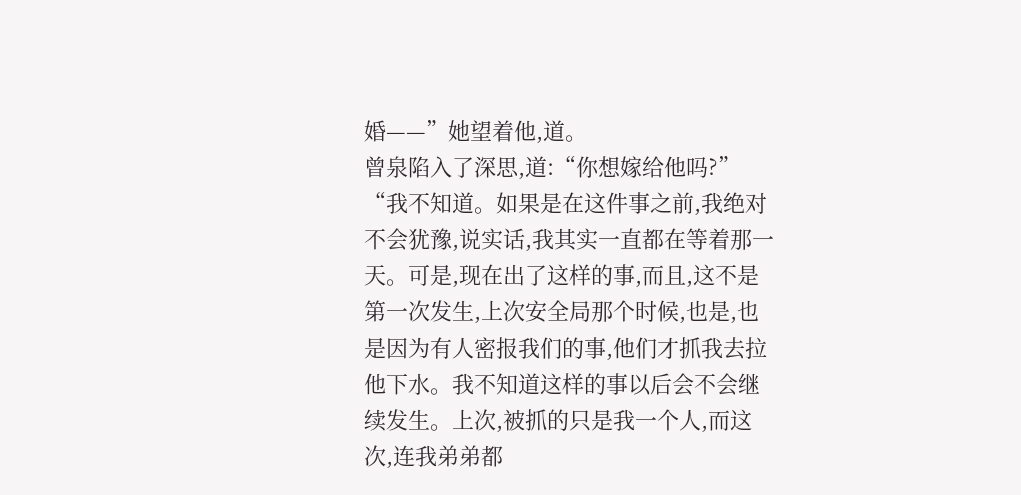婚——”她望着他,道。
曾泉陷入了深思,道:“你想嫁给他吗?”
“我不知道。如果是在这件事之前,我绝对不会犹豫,说实话,我其实一直都在等着那一天。可是,现在出了这样的事,而且,这不是第一次发生,上次安全局那个时候,也是,也是因为有人密报我们的事,他们才抓我去拉他下水。我不知道这样的事以后会不会继续发生。上次,被抓的只是我一个人,而这次,连我弟弟都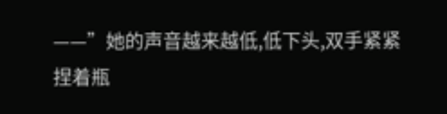——”她的声音越来越低,低下头,双手紧紧捏着瓶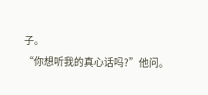子。
“你想听我的真心话吗?”他问。